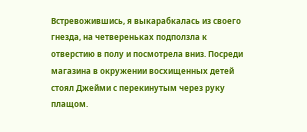Встревожившись, я выкарабкалась из своего гнезда, на четвереньках подползла к отверстию в полу и посмотрела вниз. Посреди магазина в окружении восхищенных детей стоял Джейми с перекинутым через руку плащом.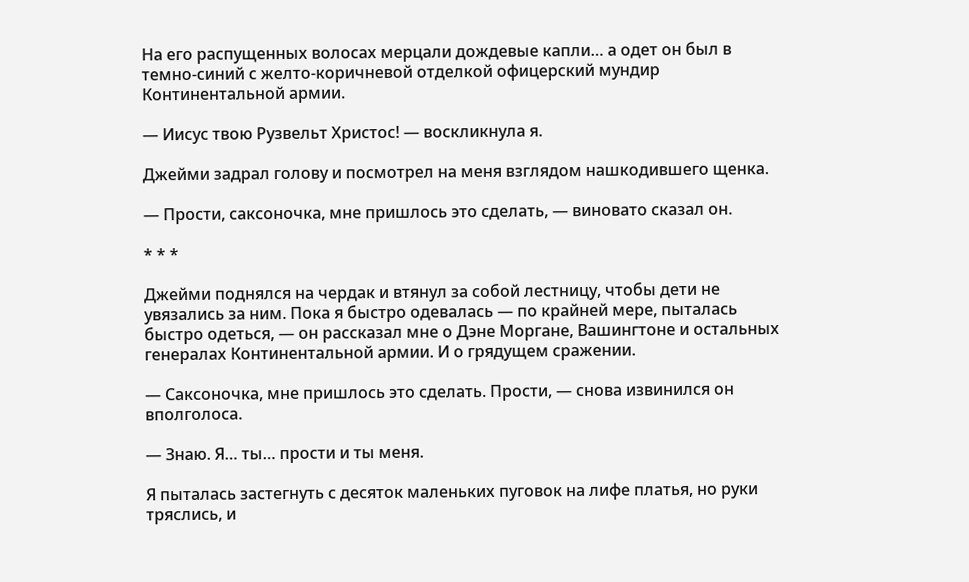На его распущенных волосах мерцали дождевые капли… а одет он был в темно-синий с желто-коричневой отделкой офицерский мундир Континентальной армии.

— Иисус твою Рузвельт Христос! — воскликнула я.

Джейми задрал голову и посмотрел на меня взглядом нашкодившего щенка.

— Прости, саксоночка, мне пришлось это сделать, — виновато сказал он.

* * *

Джейми поднялся на чердак и втянул за собой лестницу, чтобы дети не увязались за ним. Пока я быстро одевалась — по крайней мере, пыталась быстро одеться, — он рассказал мне о Дэне Моргане, Вашингтоне и остальных генералах Континентальной армии. И о грядущем сражении.

— Саксоночка, мне пришлось это сделать. Прости, — снова извинился он вполголоса.

— Знаю. Я… ты… прости и ты меня.

Я пыталась застегнуть с десяток маленьких пуговок на лифе платья, но руки тряслись, и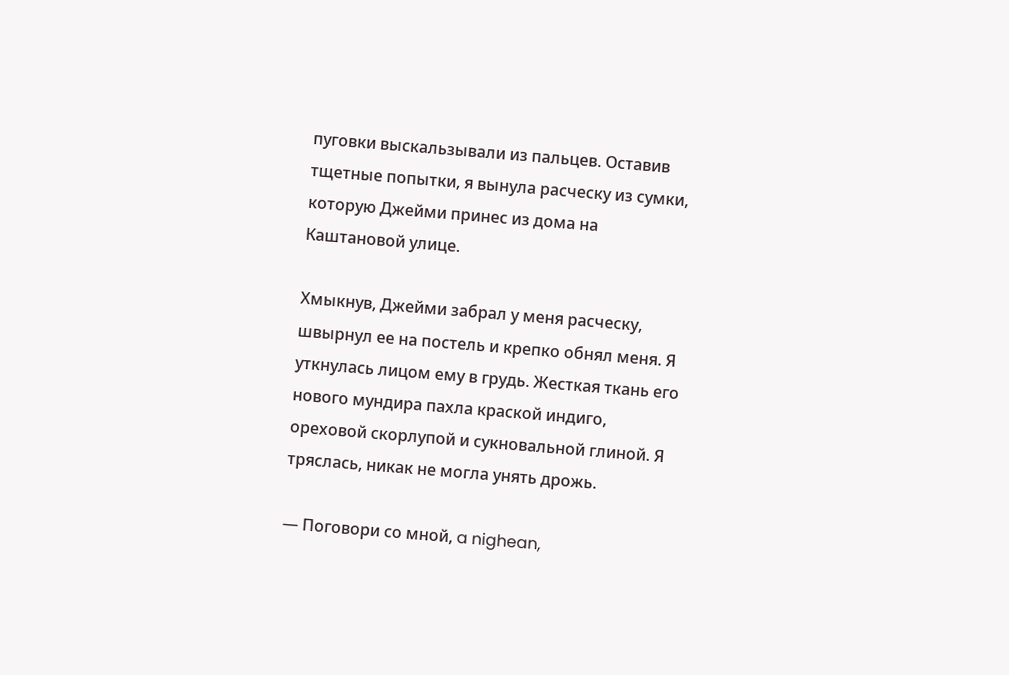пуговки выскальзывали из пальцев. Оставив тщетные попытки, я вынула расческу из сумки, которую Джейми принес из дома на Каштановой улице.

Хмыкнув, Джейми забрал у меня расческу, швырнул ее на постель и крепко обнял меня. Я уткнулась лицом ему в грудь. Жесткая ткань его нового мундира пахла краской индиго, ореховой скорлупой и сукновальной глиной. Я тряслась, никак не могла унять дрожь.

— Поговори со мной, a nighean,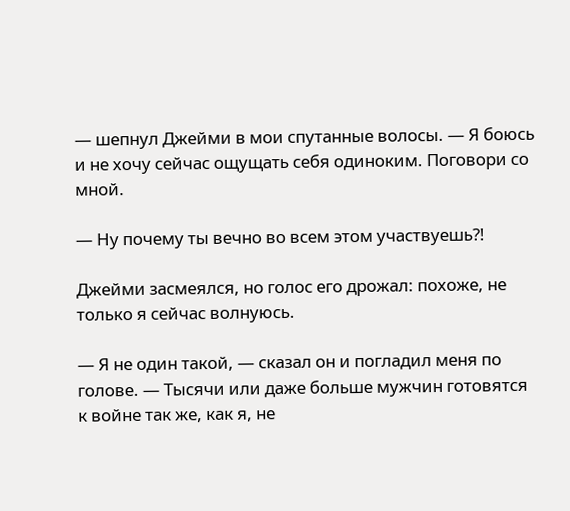— шепнул Джейми в мои спутанные волосы. — Я боюсь и не хочу сейчас ощущать себя одиноким. Поговори со мной.

— Ну почему ты вечно во всем этом участвуешь?!

Джейми засмеялся, но голос его дрожал: похоже, не только я сейчас волнуюсь.

— Я не один такой, — сказал он и погладил меня по голове. — Тысячи или даже больше мужчин готовятся к войне так же, как я, не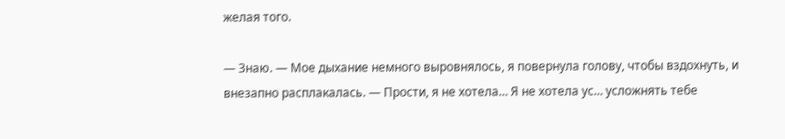желая того.

— Знаю. — Мое дыхание немного выровнялось, я повернула голову, чтобы вздохнуть, и внезапно расплакалась. — Прости, я не хотела… Я не хотела ус… усложнять тебе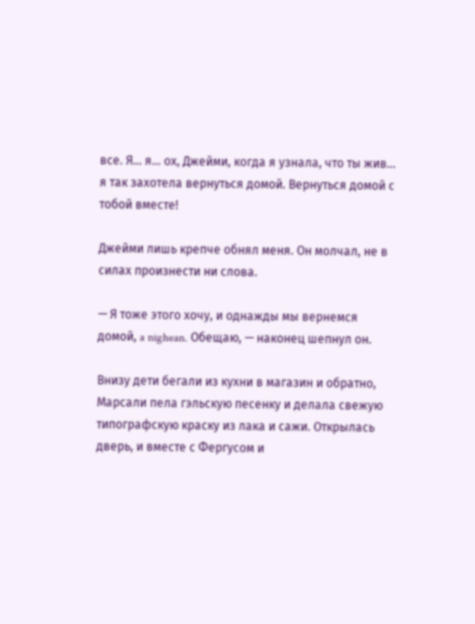все. Я… я… ох, Джейми, когда я узнала, что ты жив… я так захотела вернуться домой. Вернуться домой с тобой вместе!

Джейми лишь крепче обнял меня. Он молчал, не в силах произнести ни слова.

— Я тоже этого хочу, и однажды мы вернемся домой, a nighean. Обещаю, — наконец шепнул он.

Внизу дети бегали из кухни в магазин и обратно, Марсали пела гэльскую песенку и делала свежую типографскую краску из лака и сажи. Открылась дверь, и вместе с Фергусом и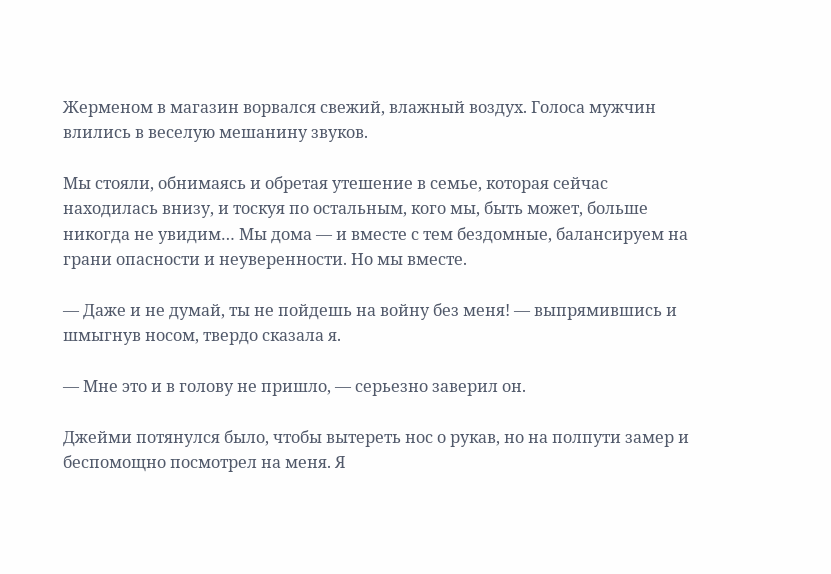Жерменом в магазин ворвался свежий, влажный воздух. Голоса мужчин влились в веселую мешанину звуков.

Мы стояли, обнимаясь и обретая утешение в семье, которая сейчас находилась внизу, и тоскуя по остальным, кого мы, быть может, больше никогда не увидим… Мы дома — и вместе с тем бездомные, балансируем на грани опасности и неуверенности. Но мы вместе.

— Даже и не думай, ты не пойдешь на войну без меня! — выпрямившись и шмыгнув носом, твердо сказала я.

— Мне это и в голову не пришло, — серьезно заверил он.

Джейми потянулся было, чтобы вытереть нос о рукав, но на полпути замер и беспомощно посмотрел на меня. Я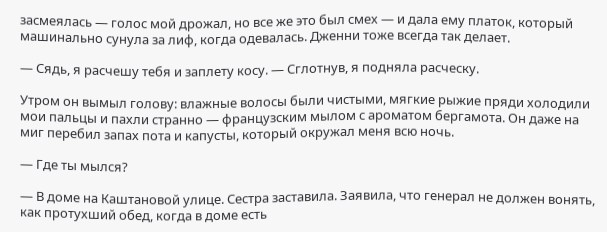засмеялась — голос мой дрожал, но все же это был смех — и дала ему платок, который машинально сунула за лиф, когда одевалась. Дженни тоже всегда так делает.

— Сядь, я расчешу тебя и заплету косу. — Сглотнув, я подняла расческу.

Утром он вымыл голову: влажные волосы были чистыми, мягкие рыжие пряди холодили мои пальцы и пахли странно — французским мылом с ароматом бергамота. Он даже на миг перебил запах пота и капусты, который окружал меня всю ночь.

— Где ты мылся?

— В доме на Каштановой улице. Сестра заставила. Заявила, что генерал не должен вонять, как протухший обед, когда в доме есть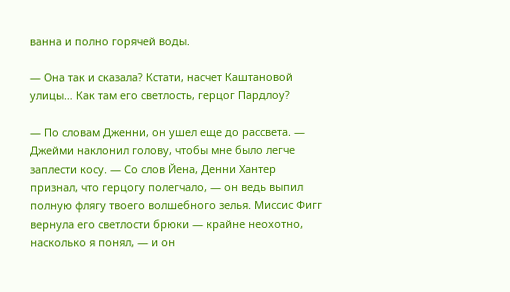ванна и полно горячей воды.

— Она так и сказала? Кстати, насчет Каштановой улицы… Как там его светлость, герцог Пардлоу?

— По словам Дженни, он ушел еще до рассвета. — Джейми наклонил голову, чтобы мне было легче заплести косу. — Со слов Йена, Денни Хантер признал, что герцогу полегчало, — он ведь выпил полную флягу твоего волшебного зелья. Миссис Фигг вернула его светлости брюки — крайне неохотно, насколько я понял, — и он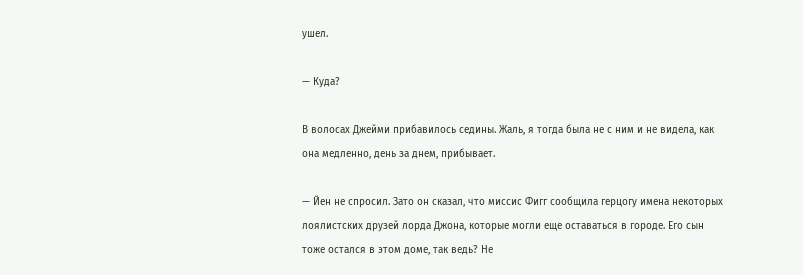ушел.

— Куда?

В волосах Джейми прибавилось седины. Жаль, я тогда была не с ним и не видела, как она медленно, день за днем, прибывает.

— Йен не спросил. Зато он сказал, что миссис Фигг сообщила герцогу имена некоторых лоялистских друзей лорда Джона, которые могли еще оставаться в городе. Его сын тоже остался в этом доме, так ведь? Не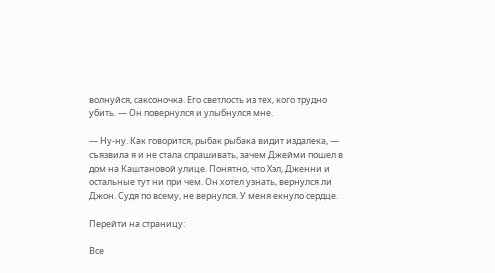волнуйся, саксоночка. Его светлость из тех, кого трудно убить. — Он повернулся и улыбнулся мне.

— Ну-ну. Как говорится, рыбак рыбака видит издалека, — съязвила я и не стала спрашивать, зачем Джейми пошел в дом на Каштановой улице. Понятно, что Хэл, Дженни и остальные тут ни при чем. Он хотел узнать, вернулся ли Джон. Судя по всему, не вернулся. У меня екнуло сердце.

Перейти на страницу:

Все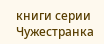книги серии Чужестранка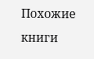Похожие книги